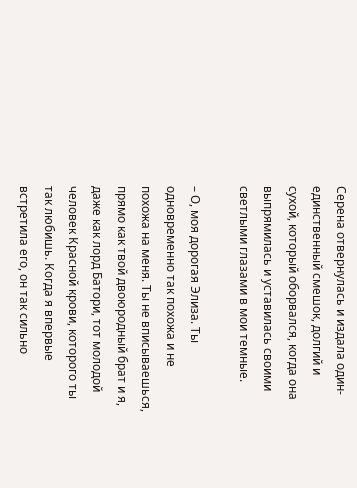Серена отвернулась и издала один-единственный смешок, долгий и сухой, который оборвался, когда она выпрямилась и уставилась своими светлыми глазами в мои темные.

– О, моя дорогая Элиза. Ты одновременно так похожа и не похожа на меня. Ты не вписываешься, прямо как твой двоюродный брат и я, даже как лорд Батори, тот молодой человек Красной крови, которого ты так любишь. Когда я впервые встретила его, он так сильно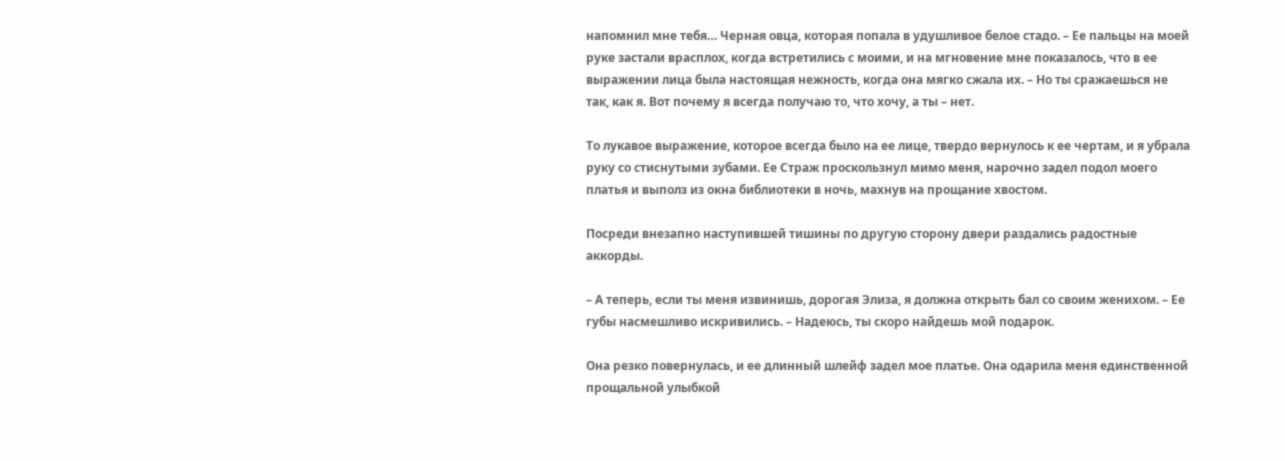напомнил мне тебя… Черная овца, которая попала в удушливое белое стадо. – Ее пальцы на моей руке застали врасплох, когда встретились с моими, и на мгновение мне показалось, что в ее выражении лица была настоящая нежность, когда она мягко сжала их. – Но ты сражаешься не так, как я. Вот почему я всегда получаю то, что хочу, а ты – нет.

То лукавое выражение, которое всегда было на ее лице, твердо вернулось к ее чертам, и я убрала руку со стиснутыми зубами. Ее Страж проскользнул мимо меня, нарочно задел подол моего платья и выполз из окна библиотеки в ночь, махнув на прощание хвостом.

Посреди внезапно наступившей тишины по другую сторону двери раздались радостные аккорды.

– А теперь, если ты меня извинишь, дорогая Элиза, я должна открыть бал со своим женихом. – Ее губы насмешливо искривились. – Надеюсь, ты скоро найдешь мой подарок.

Она резко повернулась, и ее длинный шлейф задел мое платье. Она одарила меня единственной прощальной улыбкой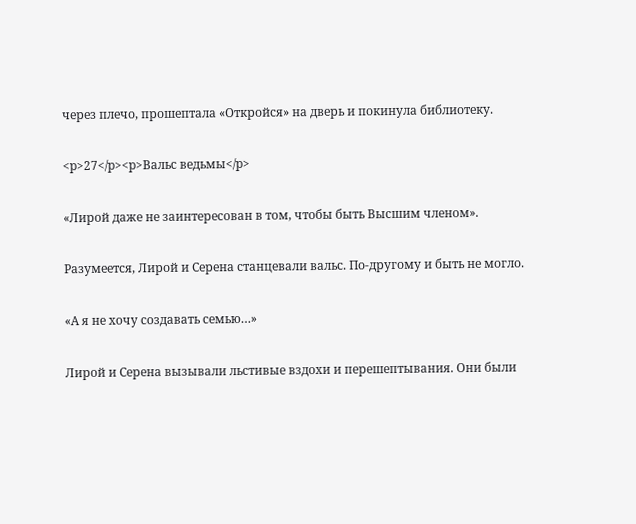через плечо, прошептала «Откройся» на дверь и покинула библиотеку.

<p>27</p><p>Вальс ведьмы</p>

«Лирой даже не заинтересован в том, чтобы быть Высшим членом».

Разумеется, Лирой и Серена станцевали вальс. По-другому и быть не могло.

«А я не хочу создавать семью…»

Лирой и Серена вызывали льстивые вздохи и перешептывания. Они были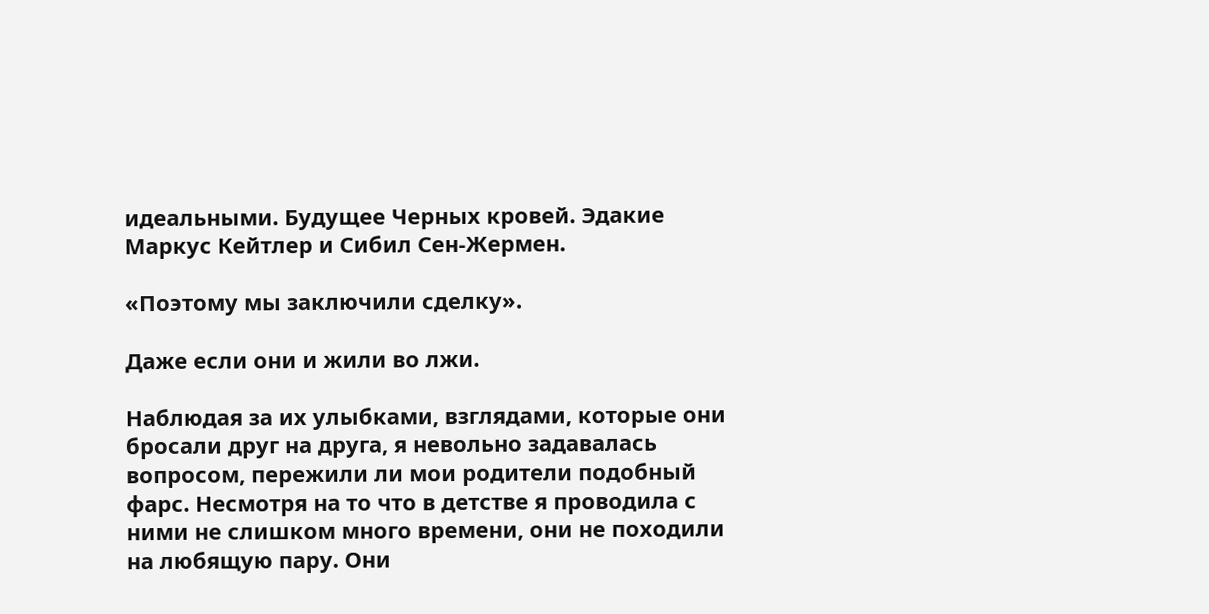идеальными. Будущее Черных кровей. Эдакие Маркус Кейтлер и Сибил Сен-Жермен.

«Поэтому мы заключили сделку».

Даже если они и жили во лжи.

Наблюдая за их улыбками, взглядами, которые они бросали друг на друга, я невольно задавалась вопросом, пережили ли мои родители подобный фарс. Несмотря на то что в детстве я проводила с ними не слишком много времени, они не походили на любящую пару. Они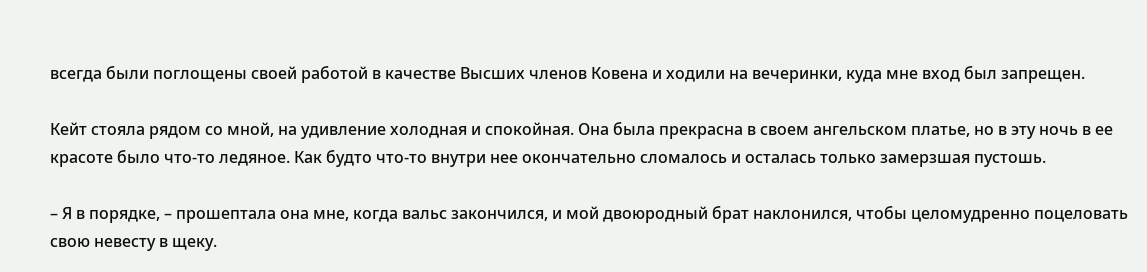всегда были поглощены своей работой в качестве Высших членов Ковена и ходили на вечеринки, куда мне вход был запрещен.

Кейт стояла рядом со мной, на удивление холодная и спокойная. Она была прекрасна в своем ангельском платье, но в эту ночь в ее красоте было что-то ледяное. Как будто что-то внутри нее окончательно сломалось и осталась только замерзшая пустошь.

– Я в порядке, – прошептала она мне, когда вальс закончился, и мой двоюродный брат наклонился, чтобы целомудренно поцеловать свою невесту в щеку.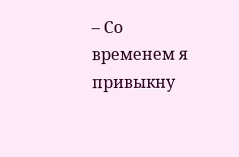– Со временем я привыкну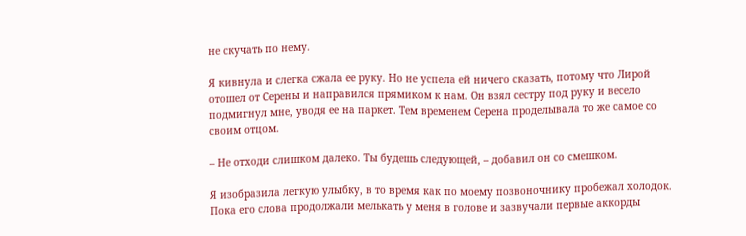не скучать по нему.

Я кивнула и слегка сжала ее руку. Но не успела ей ничего сказать, потому что Лирой отошел от Серены и направился прямиком к нам. Он взял сестру под руку и весело подмигнул мне, уводя ее на паркет. Тем временем Серена проделывала то же самое со своим отцом.

– Не отходи слишком далеко. Ты будешь следующей, – добавил он со смешком.

Я изобразила легкую улыбку, в то время как по моему позвоночнику пробежал холодок. Пока его слова продолжали мелькать у меня в голове и зазвучали первые аккорды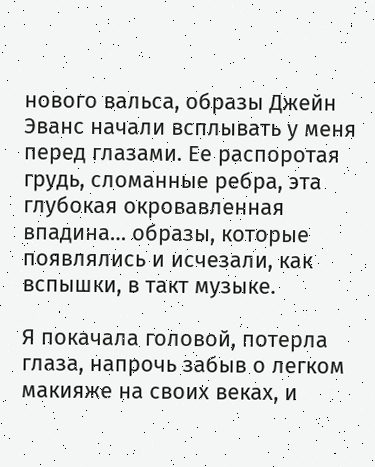нового вальса, образы Джейн Эванс начали всплывать у меня перед глазами. Ее распоротая грудь, сломанные ребра, эта глубокая окровавленная впадина… образы, которые появлялись и исчезали, как вспышки, в такт музыке.

Я покачала головой, потерла глаза, напрочь забыв о легком макияже на своих веках, и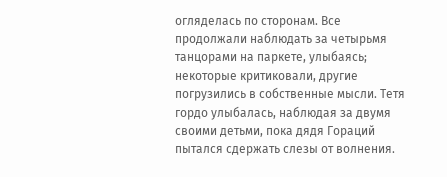огляделась по сторонам. Все продолжали наблюдать за четырьмя танцорами на паркете, улыбаясь; некоторые критиковали, другие погрузились в собственные мысли. Тетя гордо улыбалась, наблюдая за двумя своими детьми, пока дядя Гораций пытался сдержать слезы от волнения.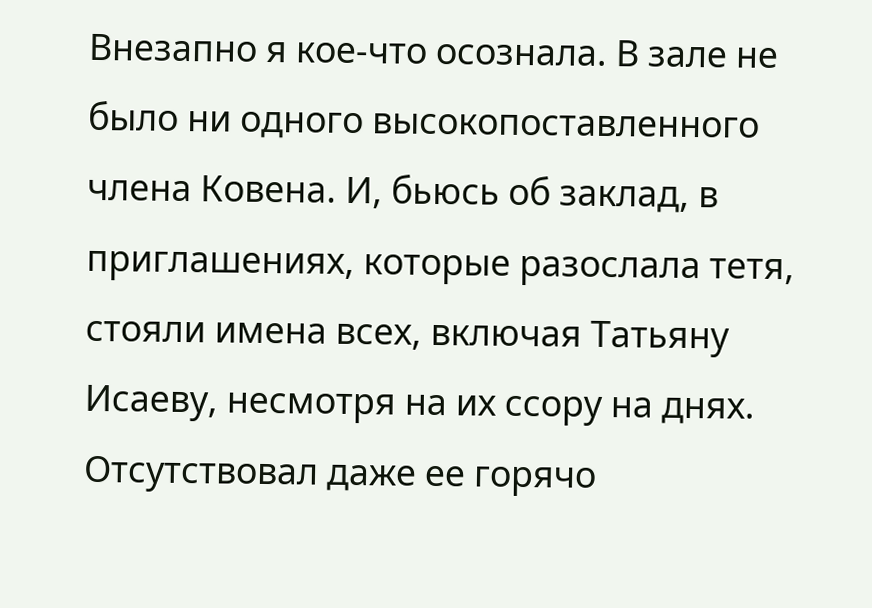Внезапно я кое-что осознала. В зале не было ни одного высокопоставленного члена Ковена. И, бьюсь об заклад, в приглашениях, которые разослала тетя, стояли имена всех, включая Татьяну Исаеву, несмотря на их ссору на днях. Отсутствовал даже ее горячо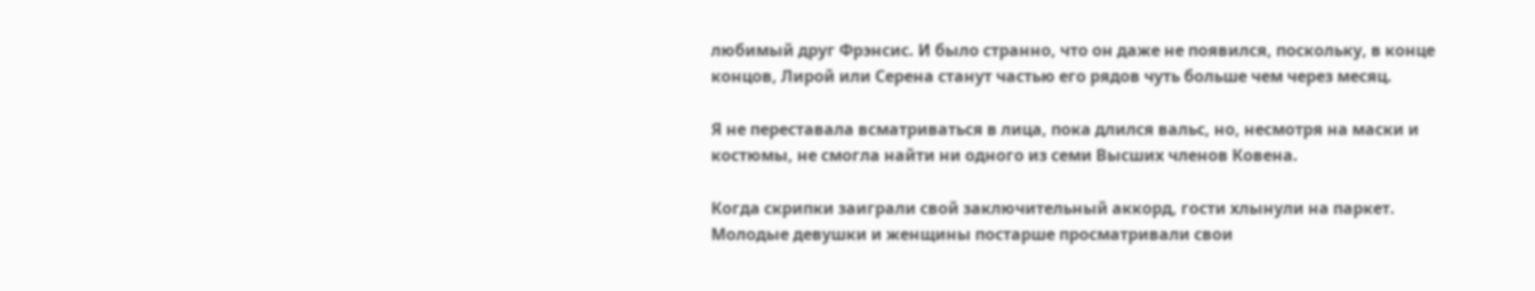любимый друг Фрэнсис. И было странно, что он даже не появился, поскольку, в конце концов, Лирой или Серена станут частью его рядов чуть больше чем через месяц.

Я не переставала всматриваться в лица, пока длился вальс, но, несмотря на маски и костюмы, не смогла найти ни одного из семи Высших членов Ковена.

Когда скрипки заиграли свой заключительный аккорд, гости хлынули на паркет. Молодые девушки и женщины постарше просматривали свои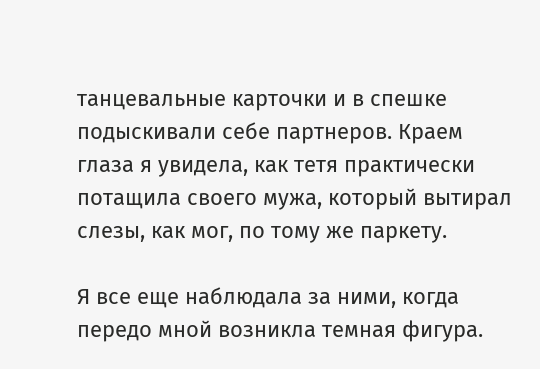танцевальные карточки и в спешке подыскивали себе партнеров. Краем глаза я увидела, как тетя практически потащила своего мужа, который вытирал слезы, как мог, по тому же паркету.

Я все еще наблюдала за ними, когда передо мной возникла темная фигура.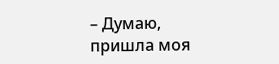– Думаю, пришла моя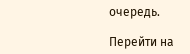очередь.

Перейти на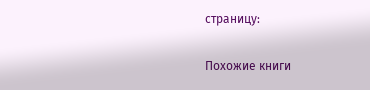страницу:

Похожие книги